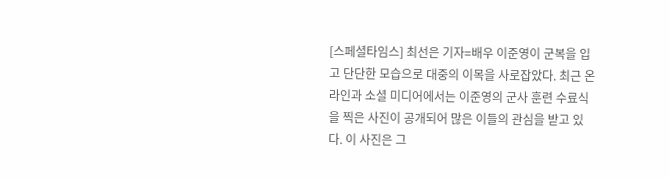[스페셜타임스] 최선은 기자=배우 이준영이 군복을 입고 단단한 모습으로 대중의 이목을 사로잡았다. 최근 온라인과 소셜 미디어에서는 이준영의 군사 훈련 수료식을 찍은 사진이 공개되어 많은 이들의 관심을 받고 있다. 이 사진은 그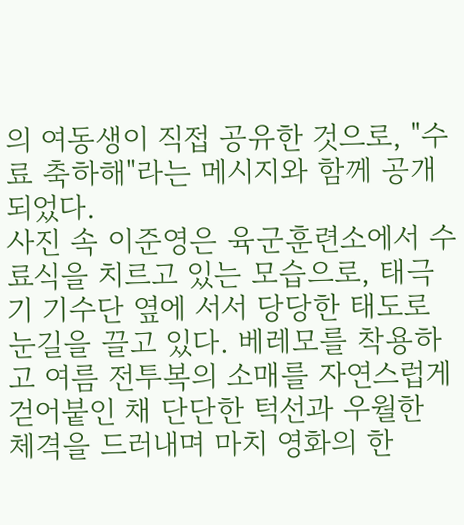의 여동생이 직접 공유한 것으로, "수료 축하해"라는 메시지와 함께 공개되었다.
사진 속 이준영은 육군훈련소에서 수료식을 치르고 있는 모습으로, 태극기 기수단 옆에 서서 당당한 태도로 눈길을 끌고 있다. 베레모를 착용하고 여름 전투복의 소매를 자연스럽게 걷어붙인 채 단단한 턱선과 우월한 체격을 드러내며 마치 영화의 한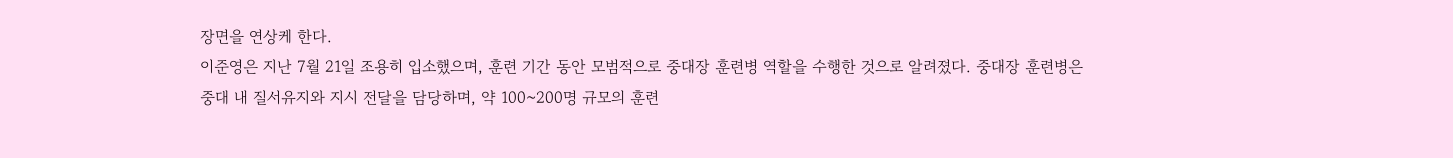장면을 연상케 한다.
이준영은 지난 7월 21일 조용히 입소했으며, 훈련 기간 동안 모범적으로 중대장 훈련병 역할을 수행한 것으로 알려졌다. 중대장 훈련병은 중대 내 질서유지와 지시 전달을 담당하며, 약 100~200명 규모의 훈련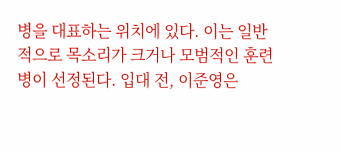병을 대표하는 위치에 있다. 이는 일반적으로 목소리가 크거나 모범적인 훈련병이 선정된다. 입대 전, 이준영은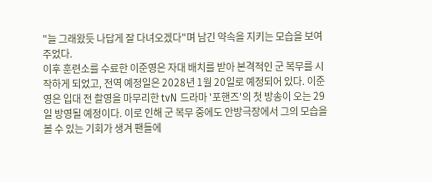"늘 그래왔듯 나답게 잘 다녀오겠다"며 남긴 약속을 지키는 모습을 보여주었다.
이후 훈련소를 수료한 이준영은 자대 배치를 받아 본격적인 군 복무를 시작하게 되었고, 전역 예정일은 2028년 1월 20일로 예정되어 있다. 이준영은 입대 전 촬영을 마무리한 tvN 드라마 '포핸즈'의 첫 방송이 오는 29일 방영될 예정이다. 이로 인해 군 복무 중에도 안방극장에서 그의 모습을 볼 수 있는 기회가 생겨 팬들에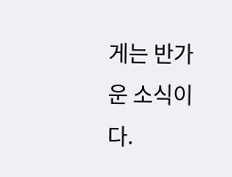게는 반가운 소식이다.